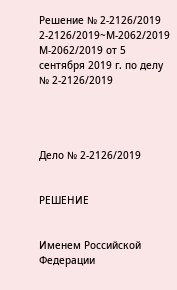Решение № 2-2126/2019 2-2126/2019~М-2062/2019 М-2062/2019 от 5 сентября 2019 г. по делу № 2-2126/2019




Дело № 2-2126/2019


РЕШЕНИЕ


Именем Российской Федерации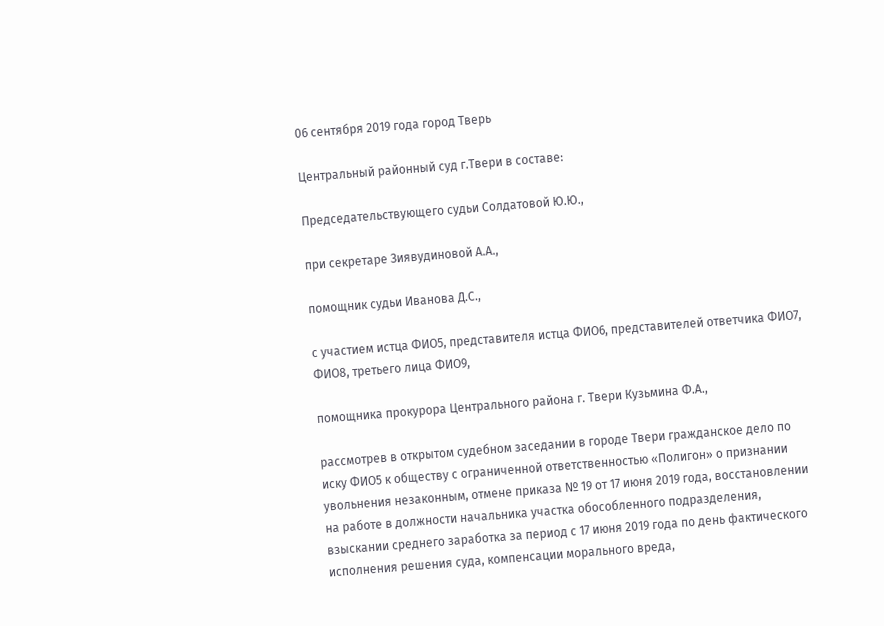06 сентября 2019 года город Тверь

Центральный районный суд г.Твери в составе:

Председательствующего судьи Солдатовой Ю.Ю.,

при секретаре Зиявудиновой А.А.,

помощник судьи Иванова Д.С.,

с участием истца ФИО5, представителя истца ФИО6, представителей ответчика ФИО7, ФИО8, третьего лица ФИО9,

помощника прокурора Центрального района г. Твери Кузьмина Ф.А.,

рассмотрев в открытом судебном заседании в городе Твери гражданское дело по иску ФИО5 к обществу с ограниченной ответственностью «Полигон» о признании увольнения незаконным, отмене приказа № 19 от 17 июня 2019 года, восстановлении на работе в должности начальника участка обособленного подразделения, взыскании среднего заработка за период с 17 июня 2019 года по день фактического исполнения решения суда, компенсации морального вреда,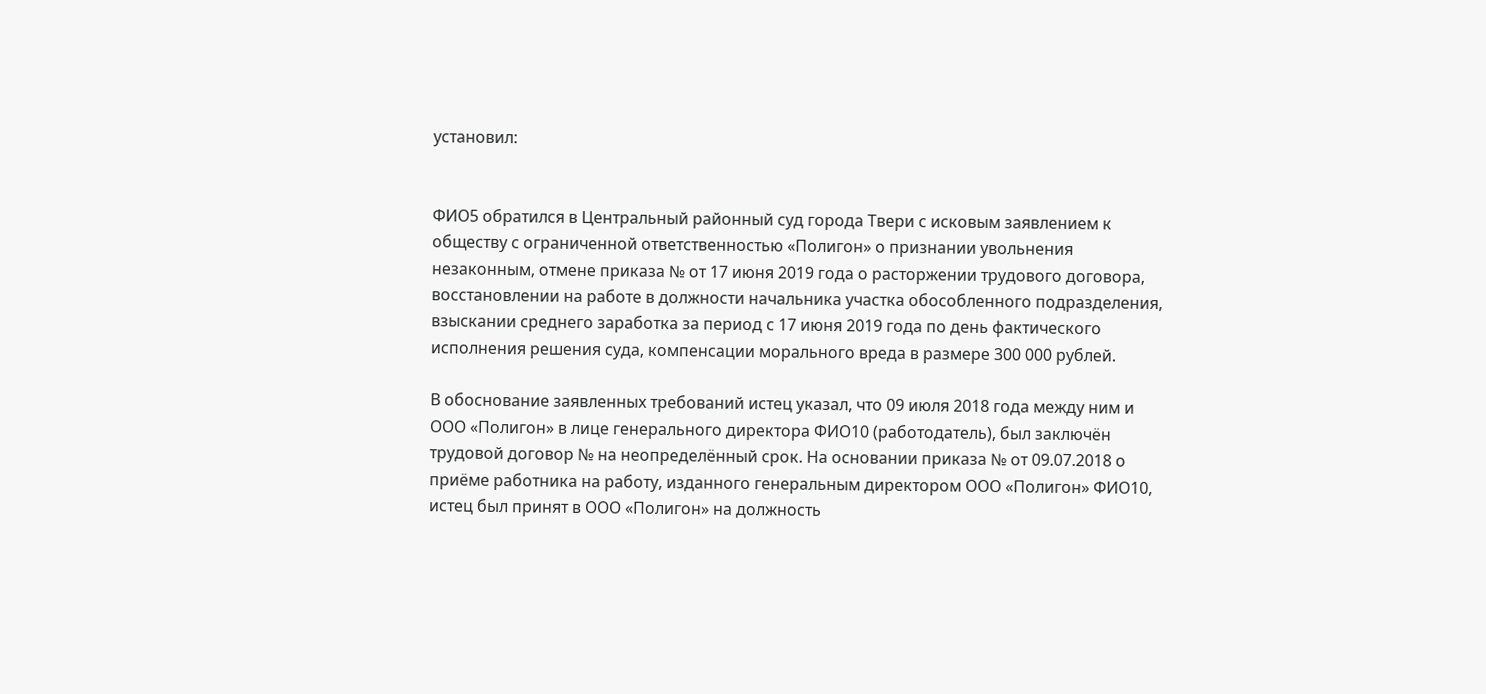установил:


ФИО5 обратился в Центральный районный суд города Твери с исковым заявлением к обществу с ограниченной ответственностью «Полигон» о признании увольнения незаконным, отмене приказа № от 17 июня 2019 года о расторжении трудового договора, восстановлении на работе в должности начальника участка обособленного подразделения, взыскании среднего заработка за период с 17 июня 2019 года по день фактического исполнения решения суда, компенсации морального вреда в размере 300 000 рублей.

В обоснование заявленных требований истец указал, что 09 июля 2018 года между ним и ООО «Полигон» в лице генерального директора ФИО10 (работодатель), был заключён трудовой договор № на неопределённый срок. На основании приказа № от 09.07.2018 о приёме работника на работу, изданного генеральным директором ООО «Полигон» ФИО10, истец был принят в ООО «Полигон» на должность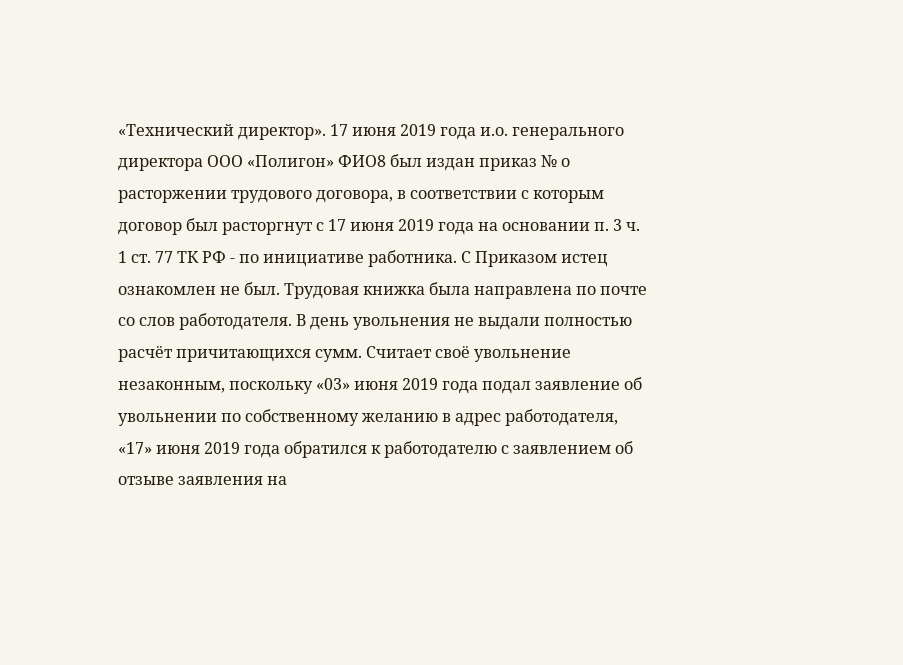«Технический директор». 17 июня 2019 года и.о. генерального директора ООО «Полигон» ФИО8 был издан приказ № о расторжении трудового договора, в соответствии с которым договор был расторгнут с 17 июня 2019 года на основании п. 3 ч. 1 ст. 77 ТК РФ - по инициативе работника. С Приказом истец ознакомлен не был. Трудовая книжка была направлена по почте со слов работодателя. В день увольнения не выдали полностью расчёт причитающихся сумм. Считает своё увольнение незаконным, поскольку «03» июня 2019 года подал заявление об увольнении по собственному желанию в адрес работодателя, «17» июня 2019 года обратился к работодателю с заявлением об отзыве заявления на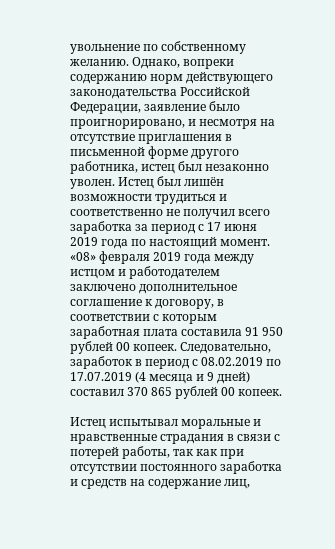увольнение по собственному желанию. Однако, вопреки содержанию норм действующего законодательства Российской Федерации, заявление было проигнорировано, и несмотря на отсутствие приглашения в письменной форме другого работника, истец был незаконно уволен. Истец был лишён возможности трудиться и соответственно не получил всего заработка за период с 17 июня 2019 года по настоящий момент. «08» февраля 2019 года между истцом и работодателем заключено дополнительное соглашение к договору, в соответствии с которым заработная плата составила 91 950 рублей 00 копеек. Следовательно, заработок в период с 08.02.2019 по 17.07.2019 (4 месяца и 9 дней) составил 370 865 рублей 00 копеек.

Истец испытывал моральные и нравственные страдания в связи с потерей работы, так как при отсутствии постоянного заработка и средств на содержание лиц,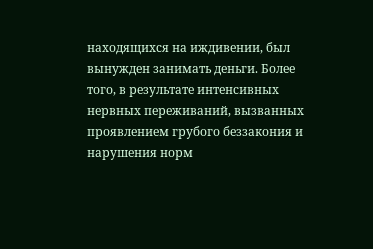находящихся на иждивении, был вынужден занимать деньги. Более того, в результате интенсивных нервных переживаний, вызванных проявлением грубого беззакония и нарушения норм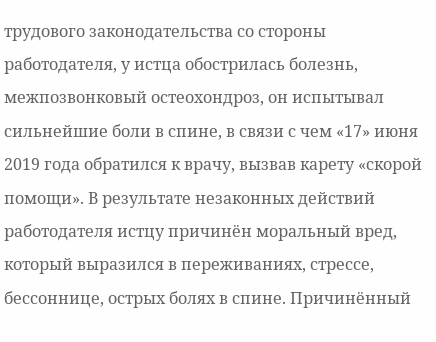трудового законодательства со стороны работодателя, у истца обострилась болезнь, межпозвонковый остеохондроз, он испытывал сильнейшие боли в спине, в связи с чем «17» июня 2019 года обратился к врачу, вызвав карету «скорой помощи». В результате незаконных действий работодателя истцу причинён моральный вред, который выразился в переживаниях, стрессе, бессоннице, острых болях в спине. Причинённый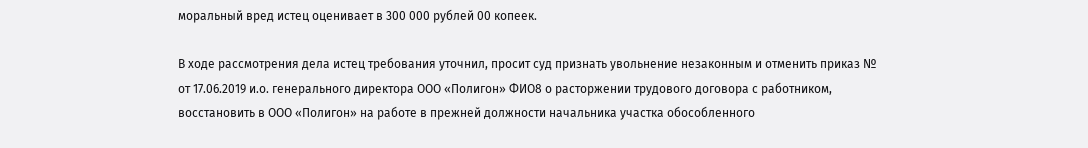моральный вред истец оценивает в 300 000 рублей 00 копеек.

В ходе рассмотрения дела истец требования уточнил, просит суд признать увольнение незаконным и отменить приказ № от 17.06.2019 и.о. генерального директора ООО «Полигон» ФИО8 о расторжении трудового договора с работником, восстановить в ООО «Полигон» на работе в прежней должности начальника участка обособленного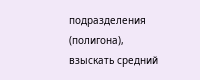подразделения (полигона), взыскать средний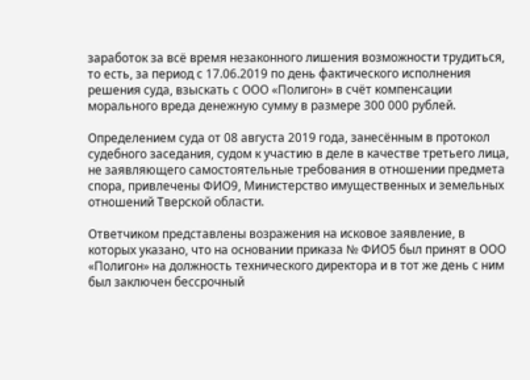заработок за всё время незаконного лишения возможности трудиться, то есть, за период с 17.06.2019 по день фактического исполнения решения суда, взыскать с ООО «Полигон» в счёт компенсации морального вреда денежную сумму в размере 300 000 рублей.

Определением суда от 08 августа 2019 года, занесённым в протокол судебного заседания, судом к участию в деле в качестве третьего лица, не заявляющего самостоятельные требования в отношении предмета спора, привлечены ФИО9, Министерство имущественных и земельных отношений Тверской области.

Ответчиком представлены возражения на исковое заявление, в которых указано, что на основании приказа № ФИО5 был принят в ООО «Полигон» на должность технического директора и в тот же день с ним был заключен бессрочный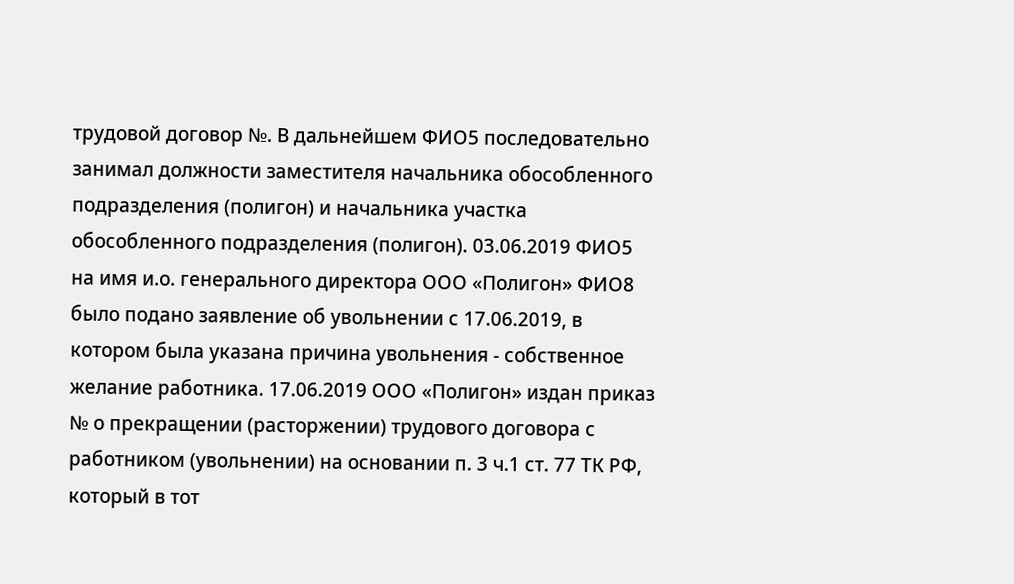трудовой договор №. В дальнейшем ФИО5 последовательно занимал должности заместителя начальника обособленного подразделения (полигон) и начальника участка обособленного подразделения (полигон). 03.06.2019 ФИО5 на имя и.о. генерального директора ООО «Полигон» ФИО8 было подано заявление об увольнении с 17.06.2019, в котором была указана причина увольнения - собственное желание работника. 17.06.2019 ООО «Полигон» издан приказ № о прекращении (расторжении) трудового договора с работником (увольнении) на основании п. 3 ч.1 ст. 77 ТК РФ, который в тот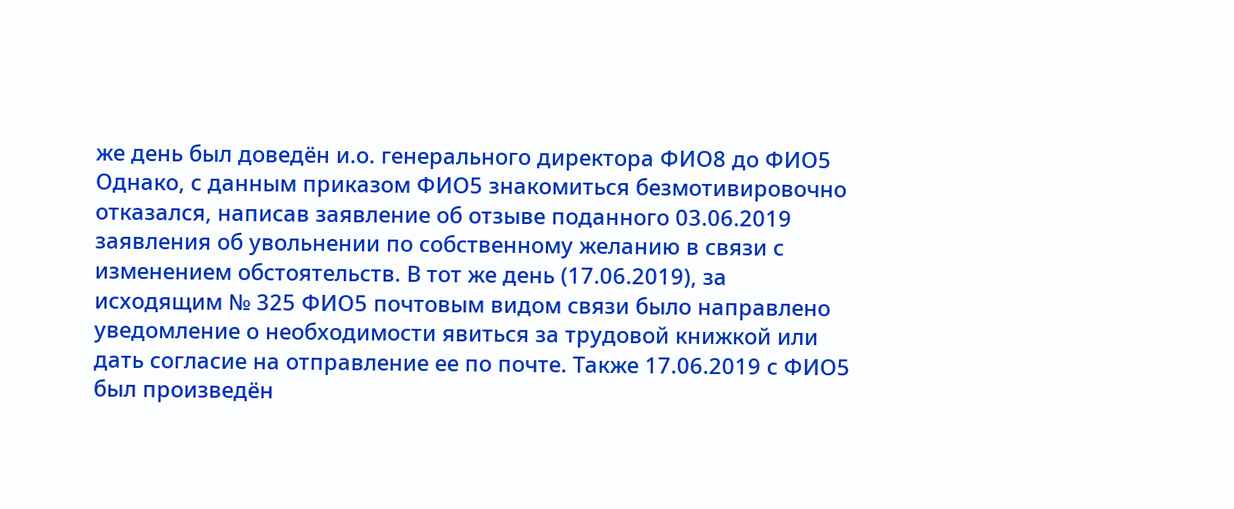же день был доведён и.о. генерального директора ФИО8 до ФИО5 Однако, с данным приказом ФИО5 знакомиться безмотивировочно отказался, написав заявление об отзыве поданного 03.06.2019 заявления об увольнении по собственному желанию в связи с изменением обстоятельств. В тот же день (17.06.2019), за исходящим № 325 ФИО5 почтовым видом связи было направлено уведомление о необходимости явиться за трудовой книжкой или дать согласие на отправление ее по почте. Также 17.06.2019 с ФИО5 был произведён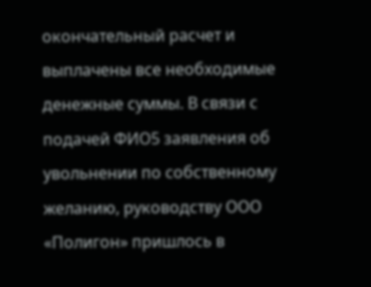окончательный расчет и выплачены все необходимые денежные суммы. В связи с подачей ФИО5 заявления об увольнении по собственному желанию, руководству ООО «Полигон» пришлось в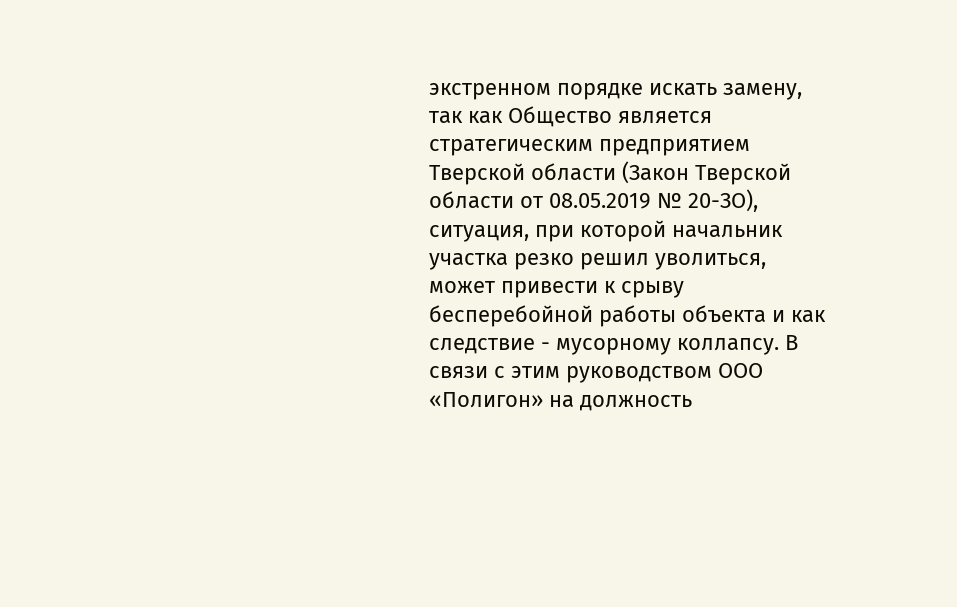экстренном порядке искать замену, так как Общество является стратегическим предприятием Тверской области (Закон Тверской области от 08.05.2019 № 20-ЗО), ситуация, при которой начальник участка резко решил уволиться, может привести к срыву бесперебойной работы объекта и как следствие - мусорному коллапсу. В связи с этим руководством ООО «Полигон» на должность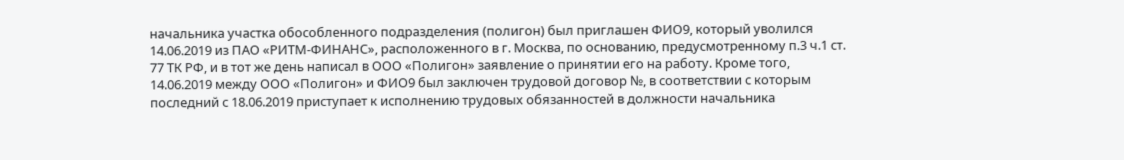начальника участка обособленного подразделения (полигон) был приглашен ФИО9, который уволился 14.06.2019 из ПАО «РИТМ-ФИНАНС», расположенного в г. Москва, по основанию, предусмотренному п.3 ч.1 ст. 77 ТК РФ, и в тот же день написал в ООО «Полигон» заявление о принятии его на работу. Кроме того, 14.06.2019 между ООО «Полигон» и ФИО9 был заключен трудовой договор №, в соответствии с которым последний с 18.06.2019 приступает к исполнению трудовых обязанностей в должности начальника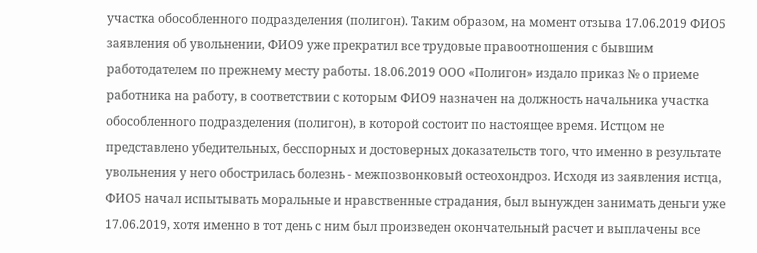участка обособленного подразделения (полигон). Таким образом, на момент отзыва 17.06.2019 ФИО5 заявления об увольнении, ФИО9 уже прекратил все трудовые правоотношения с бывшим работодателем по прежнему месту работы. 18.06.2019 ООО «Полигон» издало приказ № о приеме работника на работу, в соответствии с которым ФИО9 назначен на должность начальника участка обособленного подразделения (полигон), в которой состоит по настоящее время. Истцом не представлено убедительных, бесспорных и достоверных доказательств того, что именно в результате увольнения у него обострилась болезнь - межпозвонковый остеохондроз. Исходя из заявления истца, ФИО5 начал испытывать моральные и нравственные страдания, был вынужден занимать деньги уже 17.06.2019, хотя именно в тот день с ним был произведен окончательный расчет и выплачены все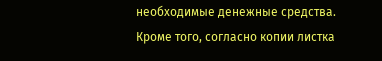необходимые денежные средства. Кроме того, согласно копии листка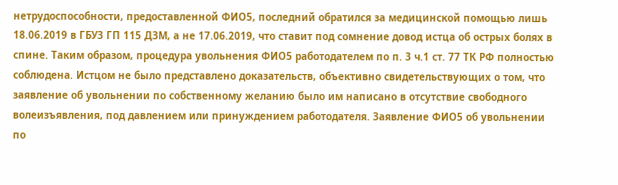нетрудоспособности, предоставленной ФИО5, последний обратился за медицинской помощью лишь 18.06.2019 в ГБУЗ ГП 115 ДЗМ, а не 17.06.2019, что ставит под сомнение довод истца об острых болях в спине. Таким образом, процедура увольнения ФИО5 работодателем по п. 3 ч.1 ст. 77 ТК РФ полностью соблюдена. Истцом не было представлено доказательств, объективно свидетельствующих о том, что заявление об увольнении по собственному желанию было им написано в отсутствие свободного волеизъявления, под давлением или принуждением работодателя. Заявление ФИО5 об увольнении по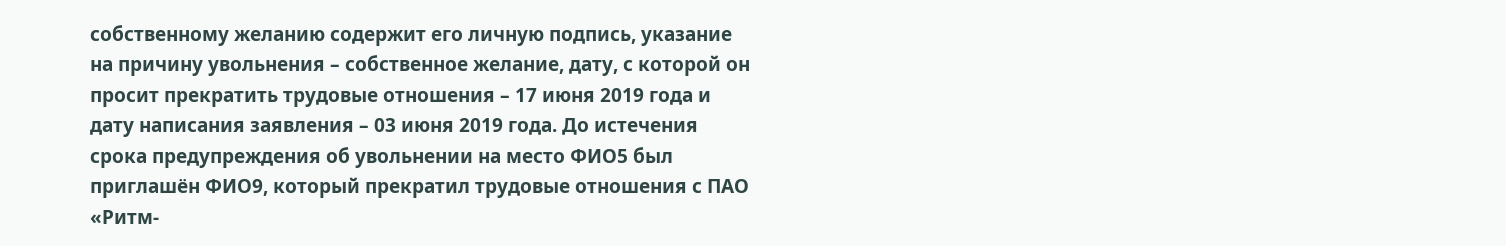собственному желанию содержит его личную подпись, указание на причину увольнения – собственное желание, дату, с которой он просит прекратить трудовые отношения – 17 июня 2019 года и дату написания заявления – 03 июня 2019 года. До истечения срока предупреждения об увольнении на место ФИО5 был приглашён ФИО9, который прекратил трудовые отношения с ПАО «Ритм-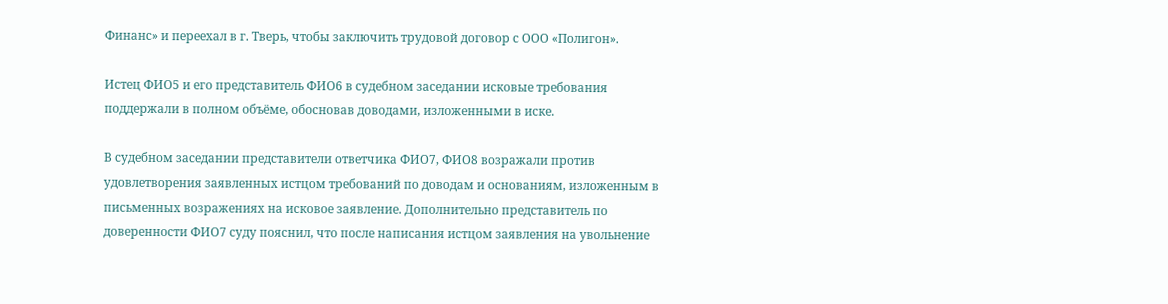Финанс» и переехал в г. Тверь, чтобы заключить трудовой договор с ООО «Полигон».

Истец ФИО5 и его представитель ФИО6 в судебном заседании исковые требования поддержали в полном объёме, обосновав доводами, изложенными в иске.

В судебном заседании представители ответчика ФИО7, ФИО8 возражали против удовлетворения заявленных истцом требований по доводам и основаниям, изложенным в письменных возражениях на исковое заявление. Дополнительно представитель по доверенности ФИО7 суду пояснил, что после написания истцом заявления на увольнение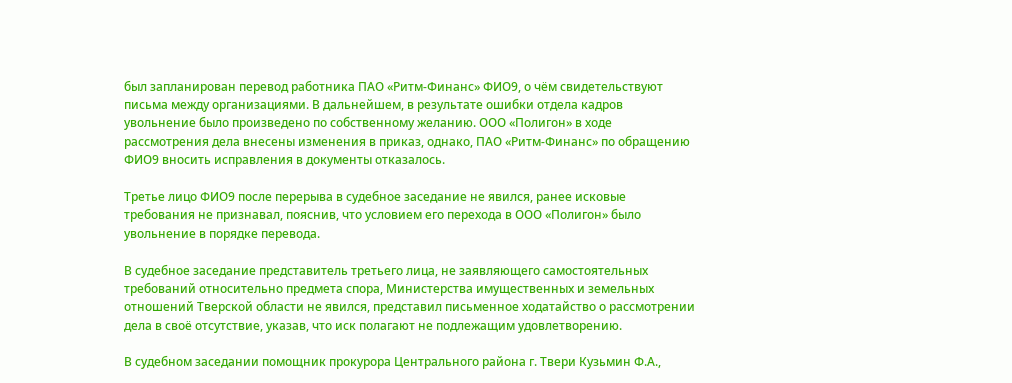был запланирован перевод работника ПАО «Ритм-Финанс» ФИО9, о чём свидетельствуют письма между организациями. В дальнейшем, в результате ошибки отдела кадров увольнение было произведено по собственному желанию. ООО «Полигон» в ходе рассмотрения дела внесены изменения в приказ, однако, ПАО «Ритм-Финанс» по обращению ФИО9 вносить исправления в документы отказалось.

Третье лицо ФИО9 после перерыва в судебное заседание не явился, ранее исковые требования не признавал, пояснив, что условием его перехода в ООО «Полигон» было увольнение в порядке перевода.

В судебное заседание представитель третьего лица, не заявляющего самостоятельных требований относительно предмета спора, Министерства имущественных и земельных отношений Тверской области не явился, представил письменное ходатайство о рассмотрении дела в своё отсутствие, указав, что иск полагают не подлежащим удовлетворению.

В судебном заседании помощник прокурора Центрального района г. Твери Кузьмин Ф.А.,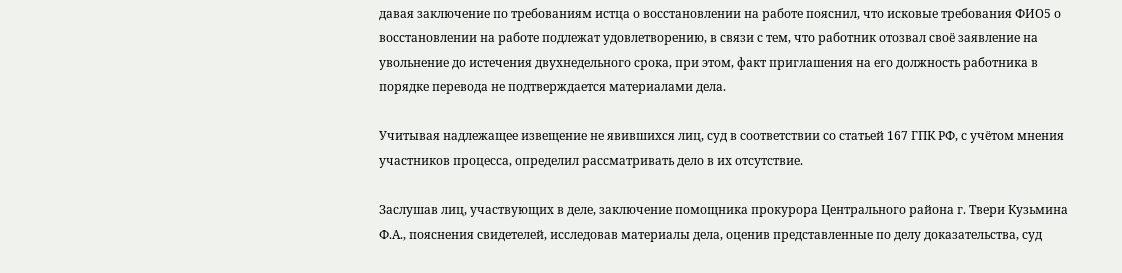давая заключение по требованиям истца о восстановлении на работе пояснил, что исковые требования ФИО5 о восстановлении на работе подлежат удовлетворению, в связи с тем, что работник отозвал своё заявление на увольнение до истечения двухнедельного срока, при этом, факт приглашения на его должность работника в порядке перевода не подтверждается материалами дела.

Учитывая надлежащее извещение не явившихся лиц, суд в соответствии со статьей 167 ГПК РФ, с учётом мнения участников процесса, определил рассматривать дело в их отсутствие.

Заслушав лиц, участвующих в деле, заключение помощника прокурора Центрального района г. Твери Кузьмина Ф.А., пояснения свидетелей, исследовав материалы дела, оценив представленные по делу доказательства, суд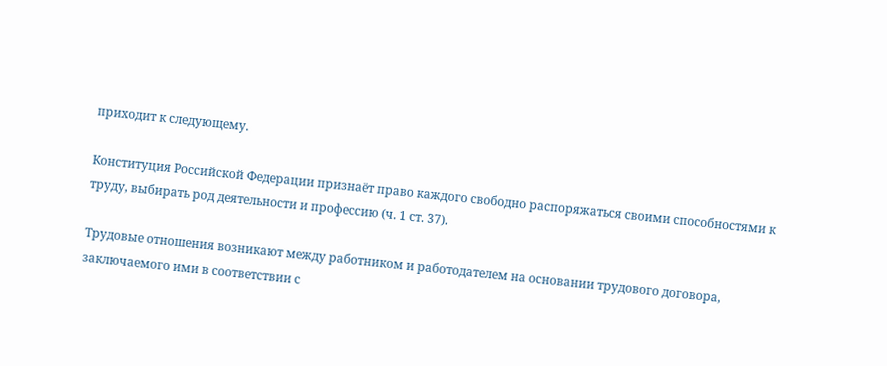приходит к следующему.

Конституция Российской Федерации признаёт право каждого свободно распоряжаться своими способностями к труду, выбирать род деятельности и профессию (ч. 1 ст. 37).

Трудовые отношения возникают между работником и работодателем на основании трудового договора, заключаемого ими в соответствии с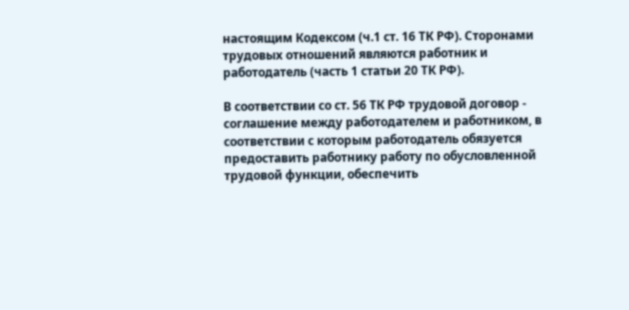настоящим Кодексом (ч.1 ст. 16 ТК РФ). Сторонами трудовых отношений являются работник и работодатель (часть 1 статьи 20 ТК РФ).

В соответствии со ст. 56 ТК РФ трудовой договор - соглашение между работодателем и работником, в соответствии с которым работодатель обязуется предоставить работнику работу по обусловленной трудовой функции, обеспечить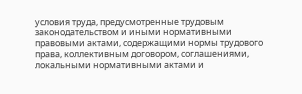условия труда, предусмотренные трудовым законодательством и иными нормативными правовыми актами, содержащими нормы трудового права, коллективным договором, соглашениями, локальными нормативными актами и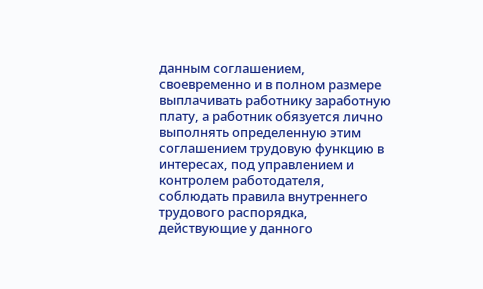данным соглашением, своевременно и в полном размере выплачивать работнику заработную плату, а работник обязуется лично выполнять определенную этим соглашением трудовую функцию в интересах, под управлением и контролем работодателя, соблюдать правила внутреннего трудового распорядка, действующие у данного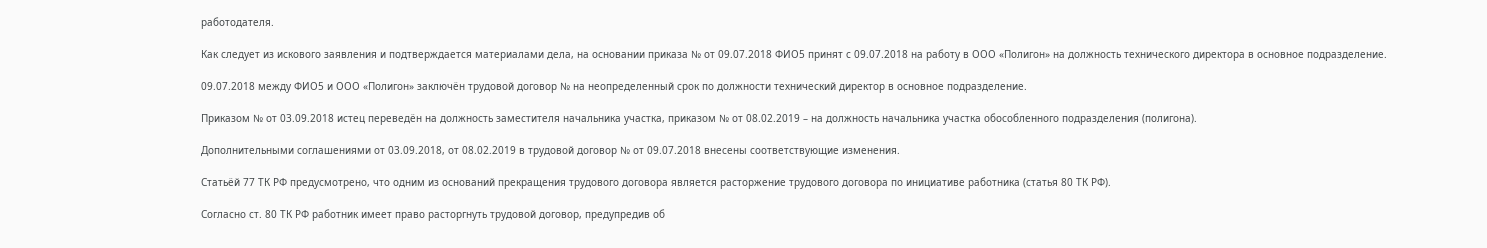работодателя.

Как следует из искового заявления и подтверждается материалами дела, на основании приказа № от 09.07.2018 ФИО5 принят с 09.07.2018 на работу в ООО «Полигон» на должность технического директора в основное подразделение.

09.07.2018 между ФИО5 и ООО «Полигон» заключён трудовой договор № на неопределенный срок по должности технический директор в основное подразделение.

Приказом № от 03.09.2018 истец переведён на должность заместителя начальника участка, приказом № от 08.02.2019 – на должность начальника участка обособленного подразделения (полигона).

Дополнительными соглашениями от 03.09.2018, от 08.02.2019 в трудовой договор № от 09.07.2018 внесены соответствующие изменения.

Статьёй 77 ТК РФ предусмотрено, что одним из оснований прекращения трудового договора является расторжение трудового договора по инициативе работника (статья 80 ТК РФ).

Согласно ст. 80 ТК РФ работник имеет право расторгнуть трудовой договор, предупредив об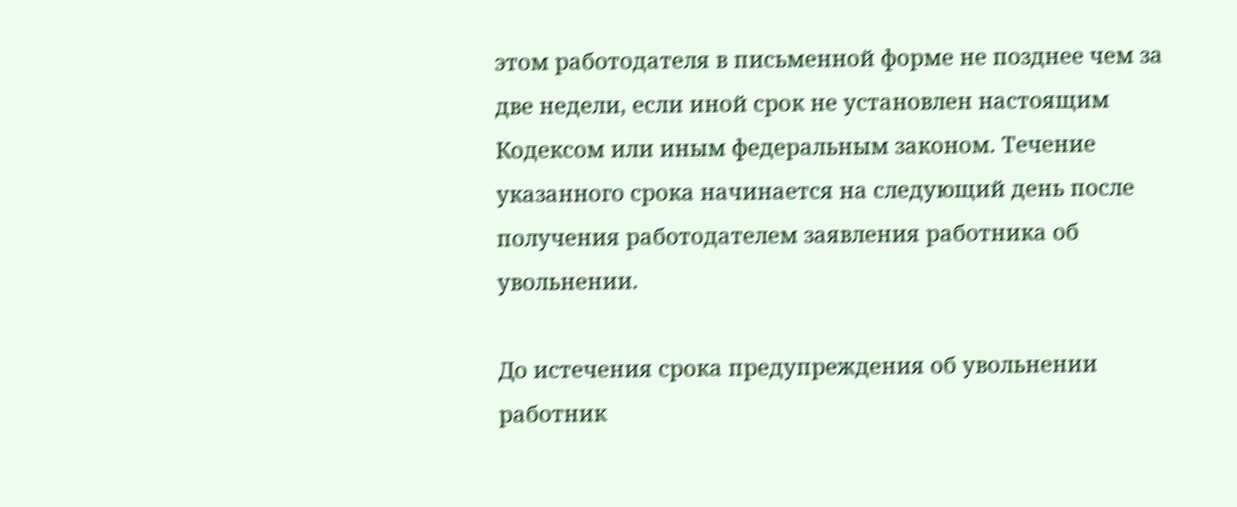этом работодателя в письменной форме не позднее чем за две недели, если иной срок не установлен настоящим Кодексом или иным федеральным законом. Течение указанного срока начинается на следующий день после получения работодателем заявления работника об увольнении.

До истечения срока предупреждения об увольнении работник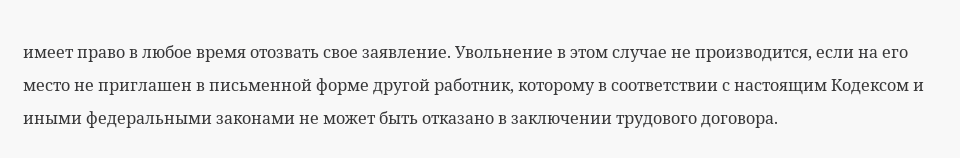имеет право в любое время отозвать свое заявление. Увольнение в этом случае не производится, если на его место не приглашен в письменной форме другой работник, которому в соответствии с настоящим Кодексом и иными федеральными законами не может быть отказано в заключении трудового договора.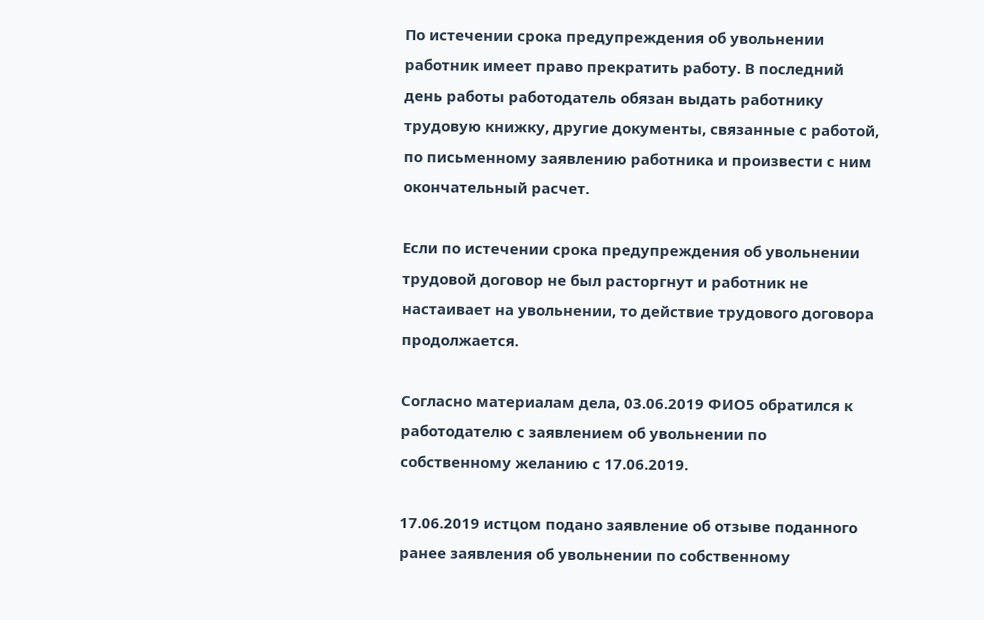По истечении срока предупреждения об увольнении работник имеет право прекратить работу. В последний день работы работодатель обязан выдать работнику трудовую книжку, другие документы, связанные с работой, по письменному заявлению работника и произвести с ним окончательный расчет.

Если по истечении срока предупреждения об увольнении трудовой договор не был расторгнут и работник не настаивает на увольнении, то действие трудового договора продолжается.

Согласно материалам дела, 03.06.2019 ФИО5 обратился к работодателю с заявлением об увольнении по собственному желанию с 17.06.2019.

17.06.2019 истцом подано заявление об отзыве поданного ранее заявления об увольнении по собственному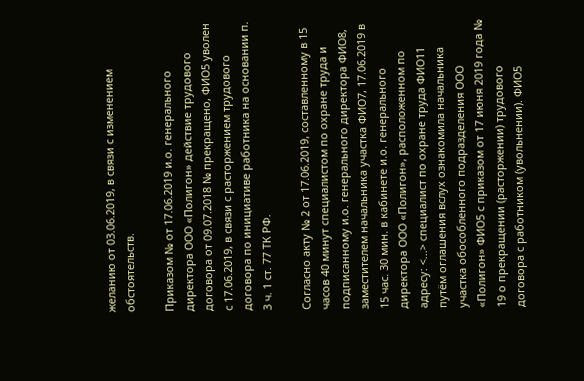желанию от 03.06.2019, в связи с изменением обстоятельств.

Приказом № от 17.06.2019 и.о. генерального директора ООО «Полигон» действие трудового договора от 09.07.2018 № прекращено, ФИО5 уволен с 17.06.2019, в связи с расторжением трудового договора по инициативе работника на основании п. 3 ч. 1 ст. 77 ТК РФ.

Согласно акту № 2 от 17.06.2019, составленному в 15 часов 40 минут специалистом по охране труда и подписанному и.о. генерального директора ФИО8, заместителем начальника участка ФИО7, 17.06.2019 в 15 час. 30 мин. в кабинете и.о. генерального директора ООО «Полигон», расположенном по адресу: <...> специалист по охране труда ФИО11 путём оглашения вслух ознакомила начальника участка обособленного подразделения ООО «Полигон» ФИО5 с приказом от 17 июня 2019 года № 19 о прекращении (расторжении) трудового договора с работником (увольнении). ФИО5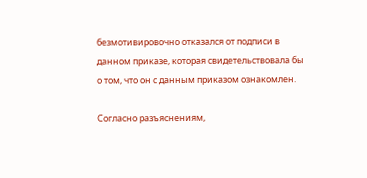безмотивировочно отказался от подписи в данном приказе, которая свидетельствовала бы о том, что он с данным приказом ознакомлен.

Согласно разъяснениям,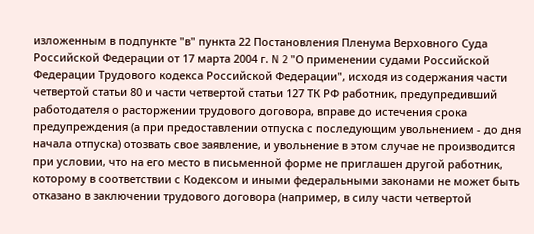изложенным в подпункте "в" пункта 22 Постановления Пленума Верховного Суда Российской Федерации от 17 марта 2004 г. N 2 "О применении судами Российской Федерации Трудового кодекса Российской Федерации", исходя из содержания части четвертой статьи 80 и части четвертой статьи 127 ТК РФ работник, предупредивший работодателя о расторжении трудового договора, вправе до истечения срока предупреждения (а при предоставлении отпуска с последующим увольнением - до дня начала отпуска) отозвать свое заявление, и увольнение в этом случае не производится при условии, что на его место в письменной форме не приглашен другой работник, которому в соответствии с Кодексом и иными федеральными законами не может быть отказано в заключении трудового договора (например, в силу части четвертой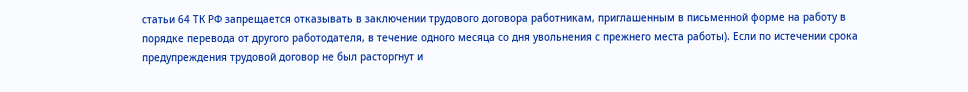статьи 64 ТК РФ запрещается отказывать в заключении трудового договора работникам, приглашенным в письменной форме на работу в порядке перевода от другого работодателя, в течение одного месяца со дня увольнения с прежнего места работы). Если по истечении срока предупреждения трудовой договор не был расторгнут и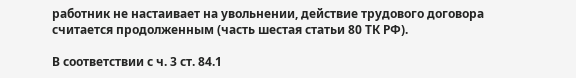работник не настаивает на увольнении, действие трудового договора считается продолженным (часть шестая статьи 80 ТК РФ).

В соответствии с ч. 3 ст. 84.1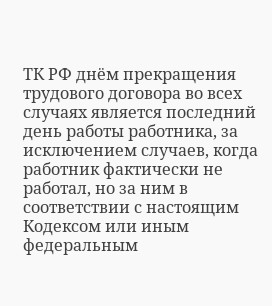ТК РФ днём прекращения трудового договора во всех случаях является последний день работы работника, за исключением случаев, когда работник фактически не работал, но за ним в соответствии с настоящим Кодексом или иным федеральным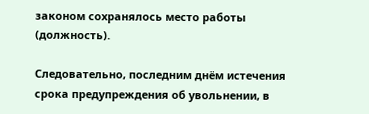законом сохранялось место работы (должность).

Следовательно, последним днём истечения срока предупреждения об увольнении, в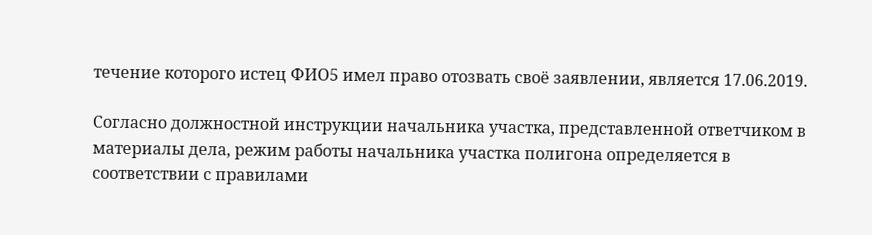течение которого истец ФИО5 имел право отозвать своё заявлении, является 17.06.2019.

Согласно должностной инструкции начальника участка, представленной ответчиком в материалы дела, режим работы начальника участка полигона определяется в соответствии с правилами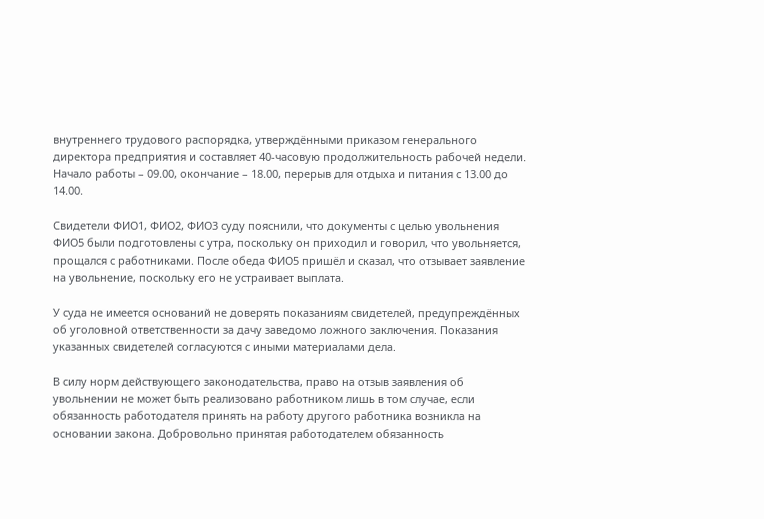внутреннего трудового распорядка, утверждёнными приказом генерального директора предприятия и составляет 40-часовую продолжительность рабочей недели. Начало работы – 09.00, окончание – 18.00, перерыв для отдыха и питания с 13.00 до 14.00.

Свидетели ФИО1, ФИО2, ФИО3 суду пояснили, что документы с целью увольнения ФИО5 были подготовлены с утра, поскольку он приходил и говорил, что увольняется, прощался с работниками. После обеда ФИО5 пришёл и сказал, что отзывает заявление на увольнение, поскольку его не устраивает выплата.

У суда не имеется оснований не доверять показаниям свидетелей, предупреждённых об уголовной ответственности за дачу заведомо ложного заключения. Показания указанных свидетелей согласуются с иными материалами дела.

В силу норм действующего законодательства, право на отзыв заявления об увольнении не может быть реализовано работником лишь в том случае, если обязанность работодателя принять на работу другого работника возникла на основании закона. Добровольно принятая работодателем обязанность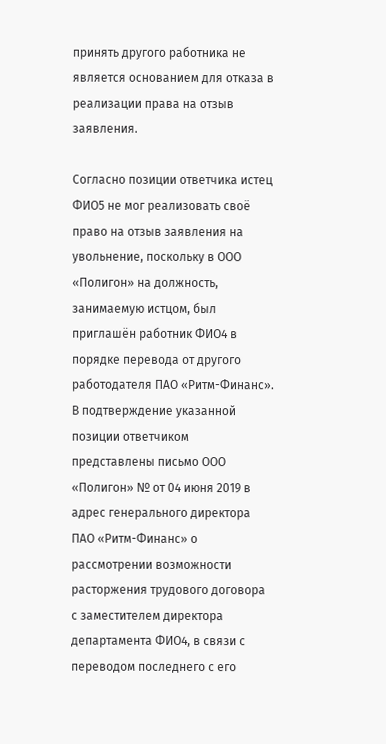принять другого работника не является основанием для отказа в реализации права на отзыв заявления.

Согласно позиции ответчика истец ФИО5 не мог реализовать своё право на отзыв заявления на увольнение, поскольку в ООО «Полигон» на должность, занимаемую истцом, был приглашён работник ФИО4 в порядке перевода от другого работодателя ПАО «Ритм-Финанс». В подтверждение указанной позиции ответчиком представлены письмо ООО «Полигон» № от 04 июня 2019 в адрес генерального директора ПАО «Ритм-Финанс» о рассмотрении возможности расторжения трудового договора с заместителем директора департамента ФИО4, в связи с переводом последнего с его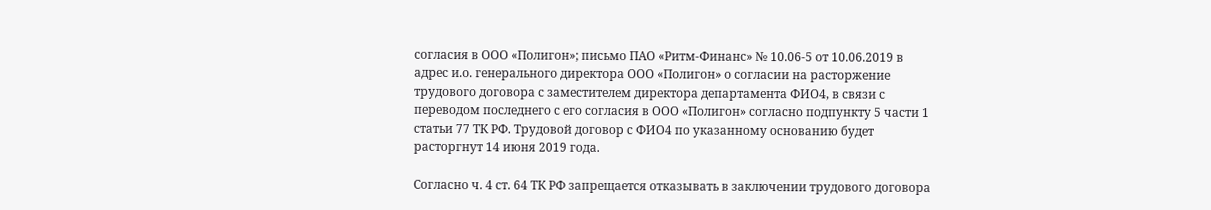согласия в ООО «Полигон»; письмо ПАО «Ритм-Финанс» № 10.06-5 от 10.06.2019 в адрес и.о. генерального директора ООО «Полигон» о согласии на расторжение трудового договора с заместителем директора департамента ФИО4, в связи с переводом последнего с его согласия в ООО «Полигон» согласно подпункту 5 части 1 статьи 77 ТК РФ. Трудовой договор с ФИО4 по указанному основанию будет расторгнут 14 июня 2019 года.

Согласно ч. 4 ст. 64 ТК РФ запрещается отказывать в заключении трудового договора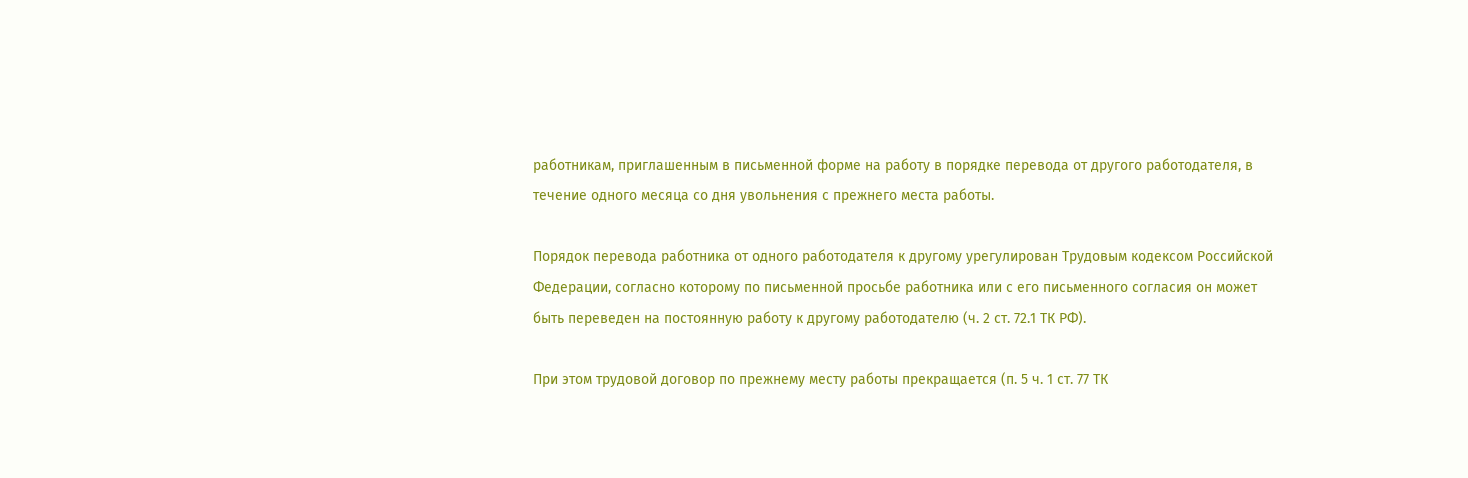работникам, приглашенным в письменной форме на работу в порядке перевода от другого работодателя, в течение одного месяца со дня увольнения с прежнего места работы.

Порядок перевода работника от одного работодателя к другому урегулирован Трудовым кодексом Российской Федерации, согласно которому по письменной просьбе работника или с его письменного согласия он может быть переведен на постоянную работу к другому работодателю (ч. 2 ст. 72.1 ТК РФ).

При этом трудовой договор по прежнему месту работы прекращается (п. 5 ч. 1 ст. 77 ТК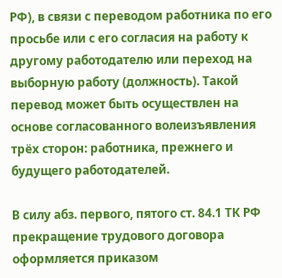РФ), в связи с переводом работника по его просьбе или с его согласия на работу к другому работодателю или переход на выборную работу (должность). Такой перевод может быть осуществлен на основе согласованного волеизъявления трёх сторон: работника, прежнего и будущего работодателей.

В силу абз. первого, пятого ст. 84.1 ТК РФ прекращение трудового договора оформляется приказом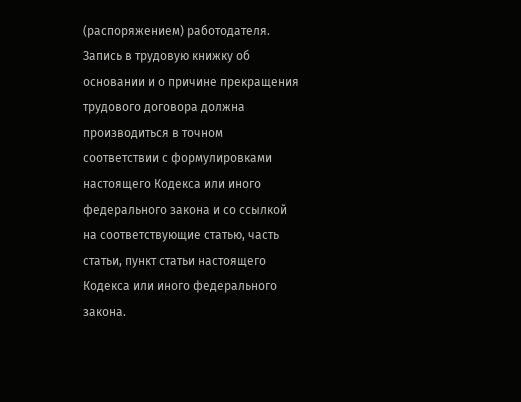(распоряжением) работодателя. Запись в трудовую книжку об основании и о причине прекращения трудового договора должна производиться в точном соответствии с формулировками настоящего Кодекса или иного федерального закона и со ссылкой на соответствующие статью, часть статьи, пункт статьи настоящего Кодекса или иного федерального закона.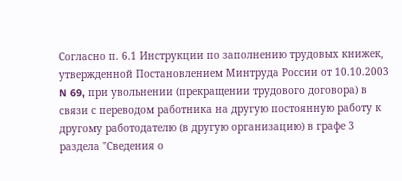Согласно п. 6.1 Инструкции по заполнению трудовых книжек, утвержденной Постановлением Минтруда России от 10.10.2003 N 69, при увольнении (прекращении трудового договора) в связи с переводом работника на другую постоянную работу к другому работодателю (в другую организацию) в графе 3 раздела "Сведения о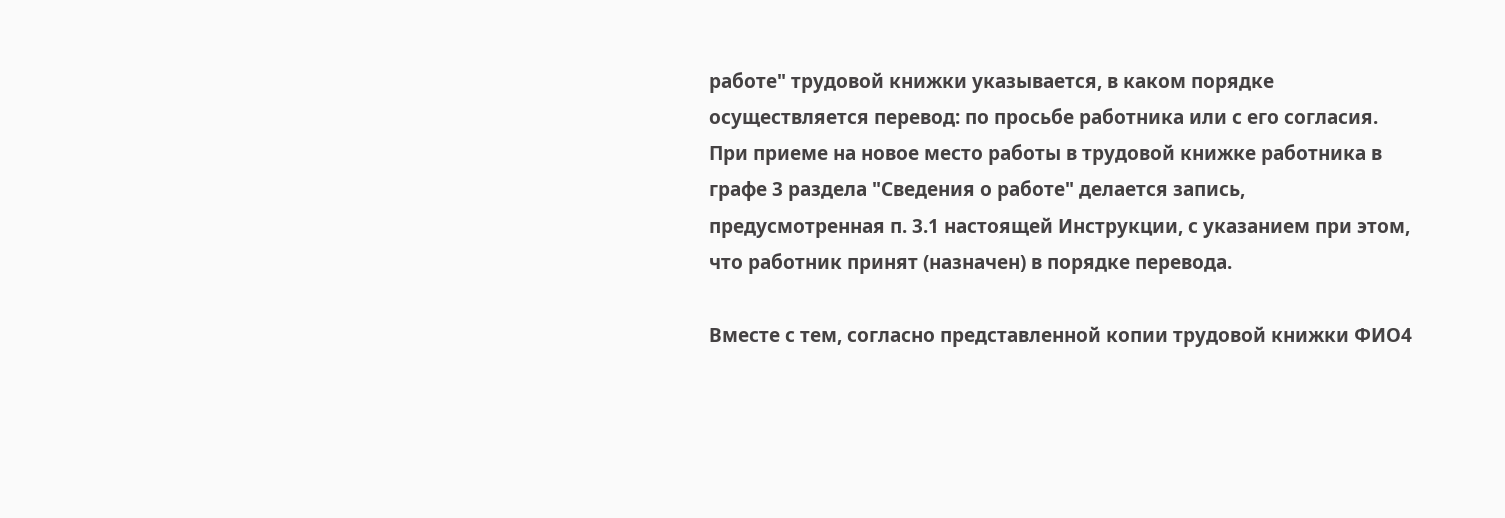работе" трудовой книжки указывается, в каком порядке осуществляется перевод: по просьбе работника или с его согласия. При приеме на новое место работы в трудовой книжке работника в графе 3 раздела "Сведения о работе" делается запись, предусмотренная п. 3.1 настоящей Инструкции, с указанием при этом, что работник принят (назначен) в порядке перевода.

Вместе с тем, согласно представленной копии трудовой книжки ФИО4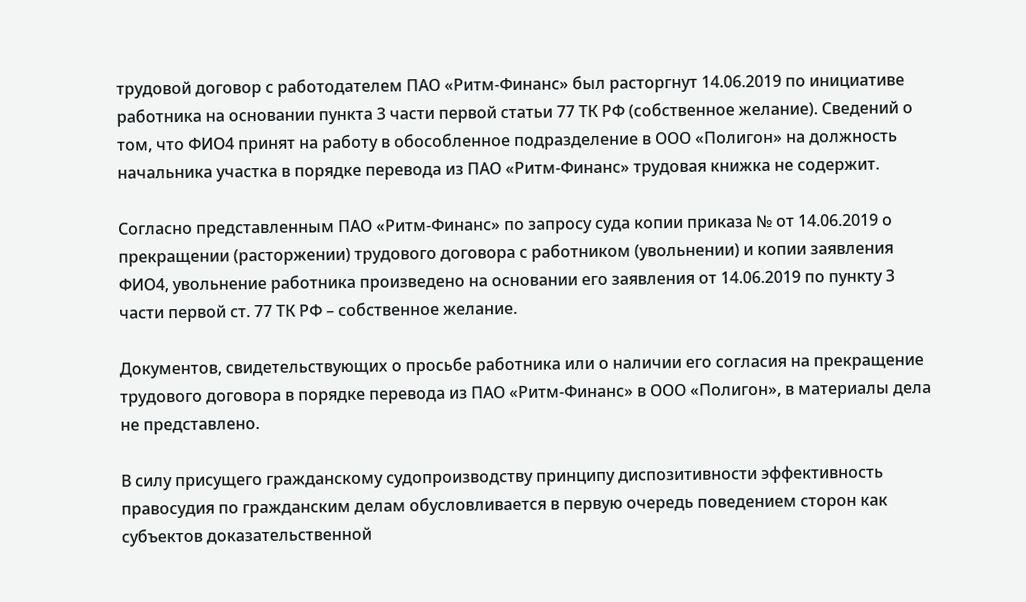трудовой договор с работодателем ПАО «Ритм-Финанс» был расторгнут 14.06.2019 по инициативе работника на основании пункта 3 части первой статьи 77 ТК РФ (собственное желание). Сведений о том, что ФИО4 принят на работу в обособленное подразделение в ООО «Полигон» на должность начальника участка в порядке перевода из ПАО «Ритм-Финанс» трудовая книжка не содержит.

Согласно представленным ПАО «Ритм-Финанс» по запросу суда копии приказа № от 14.06.2019 о прекращении (расторжении) трудового договора с работником (увольнении) и копии заявления ФИО4, увольнение работника произведено на основании его заявления от 14.06.2019 по пункту 3 части первой ст. 77 ТК РФ – собственное желание.

Документов, свидетельствующих о просьбе работника или о наличии его согласия на прекращение трудового договора в порядке перевода из ПАО «Ритм-Финанс» в ООО «Полигон», в материалы дела не представлено.

В силу присущего гражданскому судопроизводству принципу диспозитивности эффективность правосудия по гражданским делам обусловливается в первую очередь поведением сторон как субъектов доказательственной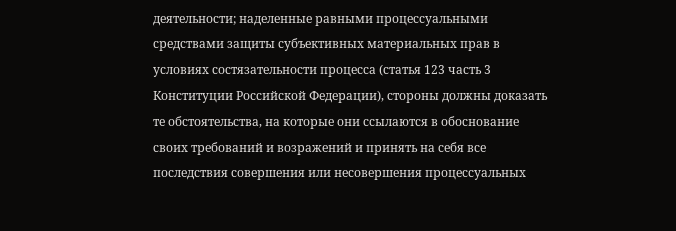деятельности; наделенные равными процессуальными средствами защиты субъективных материальных прав в условиях состязательности процесса (статья 123 часть 3 Конституции Российской Федерации), стороны должны доказать те обстоятельства, на которые они ссылаются в обоснование своих требований и возражений и принять на себя все последствия совершения или несовершения процессуальных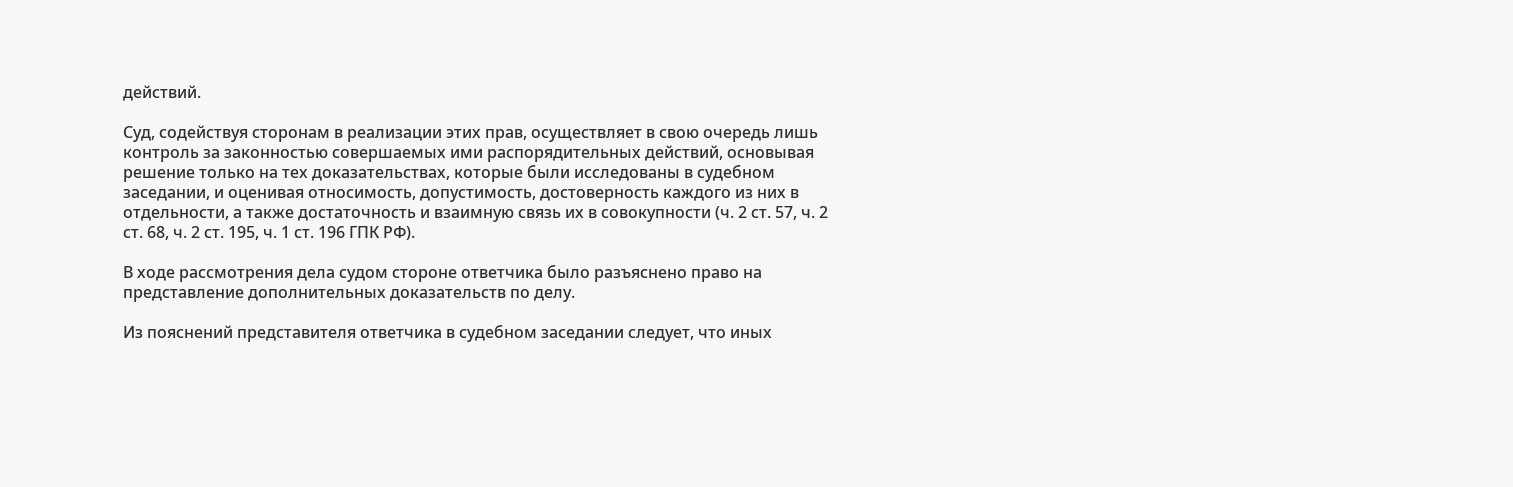действий.

Суд, содействуя сторонам в реализации этих прав, осуществляет в свою очередь лишь контроль за законностью совершаемых ими распорядительных действий, основывая решение только на тех доказательствах, которые были исследованы в судебном заседании, и оценивая относимость, допустимость, достоверность каждого из них в отдельности, а также достаточность и взаимную связь их в совокупности (ч. 2 ст. 57, ч. 2 ст. 68, ч. 2 ст. 195, ч. 1 ст. 196 ГПК РФ).

В ходе рассмотрения дела судом стороне ответчика было разъяснено право на представление дополнительных доказательств по делу.

Из пояснений представителя ответчика в судебном заседании следует, что иных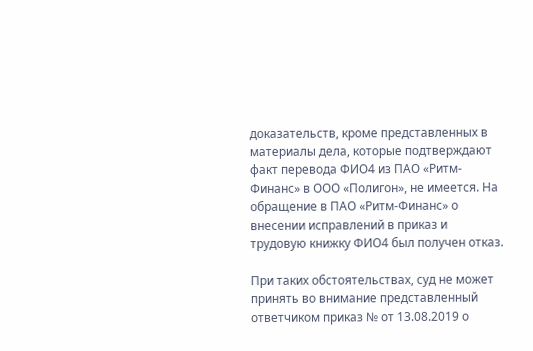доказательств, кроме представленных в материалы дела, которые подтверждают факт перевода ФИО4 из ПАО «Ритм-Финанс» в ООО «Полигон», не имеется. На обращение в ПАО «Ритм-Финанс» о внесении исправлений в приказ и трудовую книжку ФИО4 был получен отказ.

При таких обстоятельствах, суд не может принять во внимание представленный ответчиком приказ № от 13.08.2019 о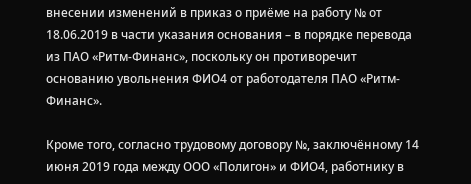внесении изменений в приказ о приёме на работу № от 18.06.2019 в части указания основания – в порядке перевода из ПАО «Ритм-Финанс», поскольку он противоречит основанию увольнения ФИО4 от работодателя ПАО «Ритм-Финанс».

Кроме того, согласно трудовому договору №, заключённому 14 июня 2019 года между ООО «Полигон» и ФИО4, работнику в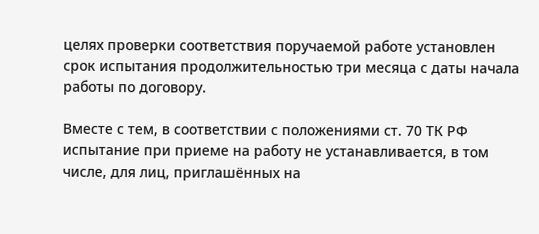целях проверки соответствия поручаемой работе установлен срок испытания продолжительностью три месяца с даты начала работы по договору.

Вместе с тем, в соответствии с положениями ст. 70 ТК РФ испытание при приеме на работу не устанавливается, в том числе, для лиц, приглашённых на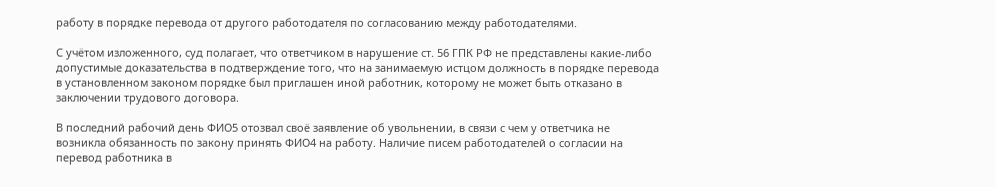работу в порядке перевода от другого работодателя по согласованию между работодателями.

С учётом изложенного, суд полагает, что ответчиком в нарушение ст. 56 ГПК РФ не представлены какие-либо допустимые доказательства в подтверждение того, что на занимаемую истцом должность в порядке перевода в установленном законом порядке был приглашен иной работник, которому не может быть отказано в заключении трудового договора.

В последний рабочий день ФИО5 отозвал своё заявление об увольнении, в связи с чем у ответчика не возникла обязанность по закону принять ФИО4 на работу. Наличие писем работодателей о согласии на перевод работника в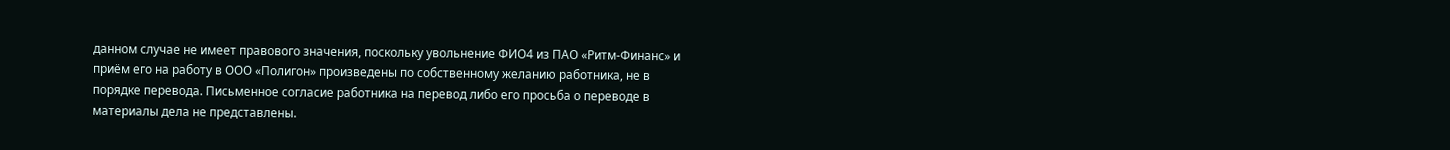данном случае не имеет правового значения, поскольку увольнение ФИО4 из ПАО «Ритм-Финанс» и приём его на работу в ООО «Полигон» произведены по собственному желанию работника, не в порядке перевода. Письменное согласие работника на перевод либо его просьба о переводе в материалы дела не представлены.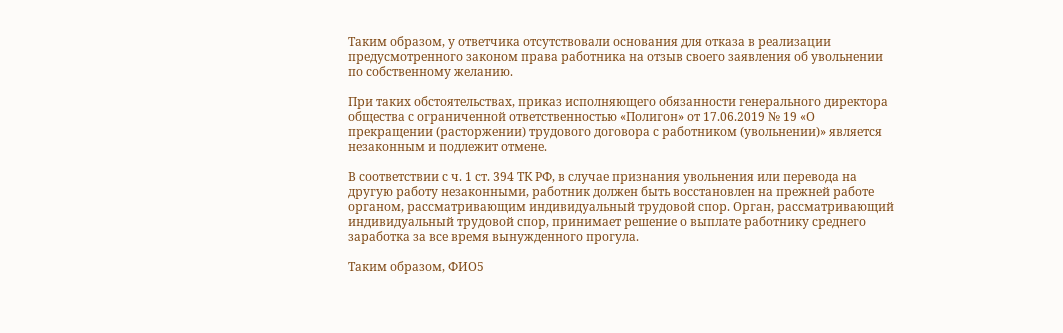Таким образом, у ответчика отсутствовали основания для отказа в реализации предусмотренного законом права работника на отзыв своего заявления об увольнении по собственному желанию.

При таких обстоятельствах, приказ исполняющего обязанности генерального директора общества с ограниченной ответственностью «Полигон» от 17.06.2019 № 19 «О прекращении (расторжении) трудового договора с работником (увольнении)» является незаконным и подлежит отмене.

В соответствии с ч. 1 ст. 394 ТК РФ, в случае признания увольнения или перевода на другую работу незаконными, работник должен быть восстановлен на прежней работе органом, рассматривающим индивидуальный трудовой спор. Орган, рассматривающий индивидуальный трудовой спор, принимает решение о выплате работнику среднего заработка за все время вынужденного прогула.

Таким образом, ФИО5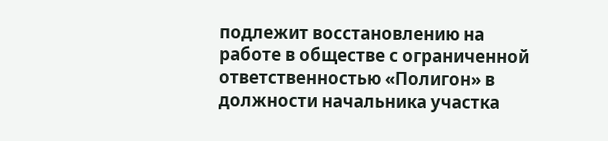подлежит восстановлению на работе в обществе с ограниченной ответственностью «Полигон» в должности начальника участка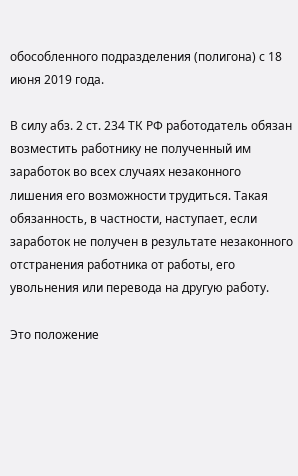обособленного подразделения (полигона) с 18 июня 2019 года.

В силу абз. 2 ст. 234 ТК РФ работодатель обязан возместить работнику не полученный им заработок во всех случаях незаконного лишения его возможности трудиться. Такая обязанность, в частности, наступает, если заработок не получен в результате незаконного отстранения работника от работы, его увольнения или перевода на другую работу.

Это положение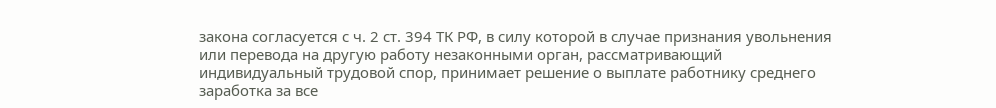закона согласуется с ч. 2 ст. 394 ТК РФ, в силу которой в случае признания увольнения или перевода на другую работу незаконными орган, рассматривающий индивидуальный трудовой спор, принимает решение о выплате работнику среднего заработка за все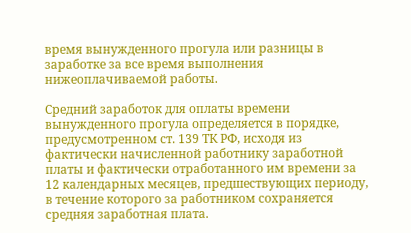время вынужденного прогула или разницы в заработке за все время выполнения нижеоплачиваемой работы.

Средний заработок для оплаты времени вынужденного прогула определяется в порядке, предусмотренном ст. 139 ТК РФ, исходя из фактически начисленной работнику заработной платы и фактически отработанного им времени за 12 календарных месяцев, предшествующих периоду, в течение которого за работником сохраняется средняя заработная плата.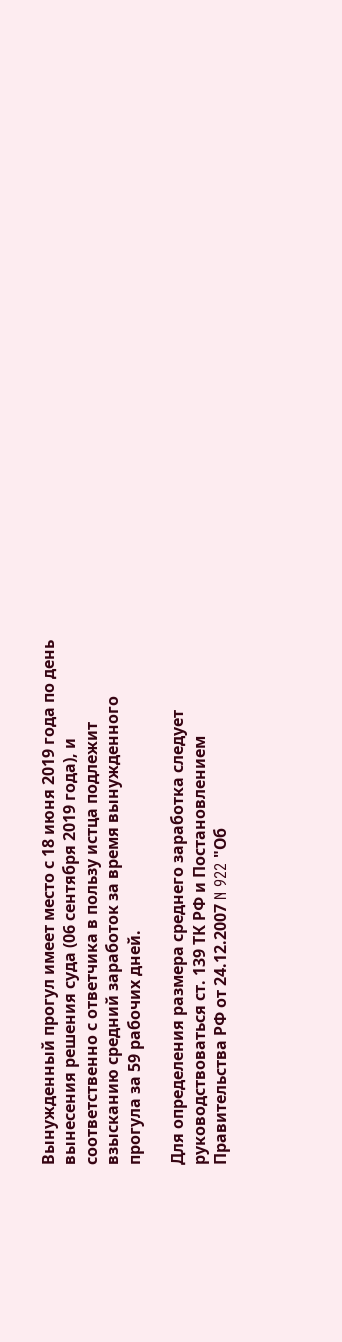Вынужденный прогул имеет место с 18 июня 2019 года по день вынесения решения суда (06 сентября 2019 года), и соответственно с ответчика в пользу истца подлежит взысканию средний заработок за время вынужденного прогула за 59 рабочих дней.

Для определения размера среднего заработка следует руководствоваться ст. 139 ТК РФ и Постановлением Правительства РФ от 24.12.2007 N 922 "Об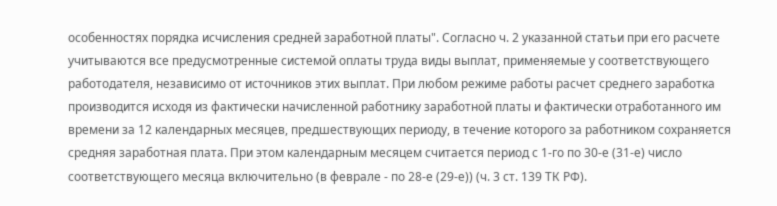особенностях порядка исчисления средней заработной платы". Согласно ч. 2 указанной статьи при его расчете учитываются все предусмотренные системой оплаты труда виды выплат, применяемые у соответствующего работодателя, независимо от источников этих выплат. При любом режиме работы расчет среднего заработка производится исходя из фактически начисленной работнику заработной платы и фактически отработанного им времени за 12 календарных месяцев, предшествующих периоду, в течение которого за работником сохраняется средняя заработная плата. При этом календарным месяцем считается период с 1-го по 30-е (31-е) число соответствующего месяца включительно (в феврале - по 28-е (29-е)) (ч. 3 ст. 139 ТК РФ).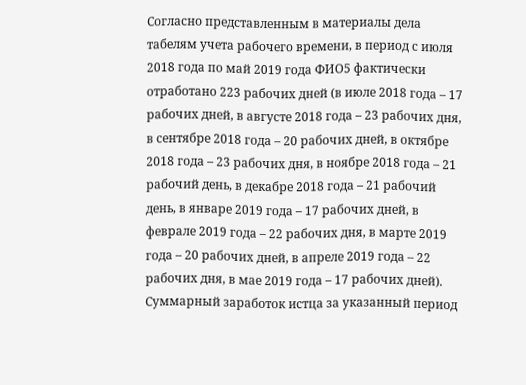Согласно представленным в материалы дела табелям учета рабочего времени, в период с июля 2018 года по май 2019 года ФИО5 фактически отработано 223 рабочих дней (в июле 2018 года – 17 рабочих дней, в августе 2018 года – 23 рабочих дня, в сентябре 2018 года – 20 рабочих дней, в октябре 2018 года – 23 рабочих дня, в ноябре 2018 года – 21 рабочий день, в декабре 2018 года – 21 рабочий день, в январе 2019 года – 17 рабочих дней, в феврале 2019 года – 22 рабочих дня, в марте 2019 года – 20 рабочих дней, в апреле 2019 года – 22 рабочих дня, в мае 2019 года – 17 рабочих дней). Суммарный заработок истца за указанный период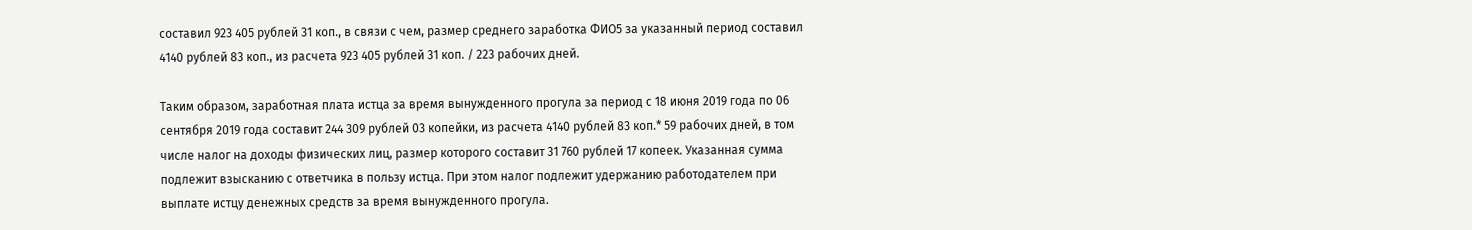составил 923 405 рублей 31 коп., в связи с чем, размер среднего заработка ФИО5 за указанный период составил 4140 рублей 83 коп., из расчета 923 405 рублей 31 коп. / 223 рабочих дней.

Таким образом, заработная плата истца за время вынужденного прогула за период с 18 июня 2019 года по 06 сентября 2019 года составит 244 309 рублей 03 копейки, из расчета 4140 рублей 83 коп.* 59 рабочих дней, в том числе налог на доходы физических лиц, размер которого составит 31 760 рублей 17 копеек. Указанная сумма подлежит взысканию с ответчика в пользу истца. При этом налог подлежит удержанию работодателем при выплате истцу денежных средств за время вынужденного прогула.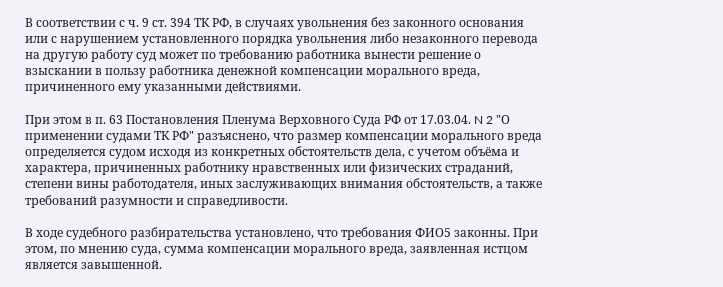В соответствии с ч. 9 ст. 394 ТК РФ, в случаях увольнения без законного основания или с нарушением установленного порядка увольнения либо незаконного перевода на другую работу суд может по требованию работника вынести решение о взыскании в пользу работника денежной компенсации морального вреда, причиненного ему указанными действиями.

При этом в п. 63 Постановления Пленума Верховного Суда РФ от 17.03.04. N 2 "О применении судами ТК РФ" разъяснено, что размер компенсации морального вреда определяется судом исходя из конкретных обстоятельств дела, с учетом объёма и характера, причиненных работнику нравственных или физических страданий, степени вины работодателя, иных заслуживающих внимания обстоятельств, а также требований разумности и справедливости.

В ходе судебного разбирательства установлено, что требования ФИО5 законны. При этом, по мнению суда, сумма компенсации морального вреда, заявленная истцом является завышенной.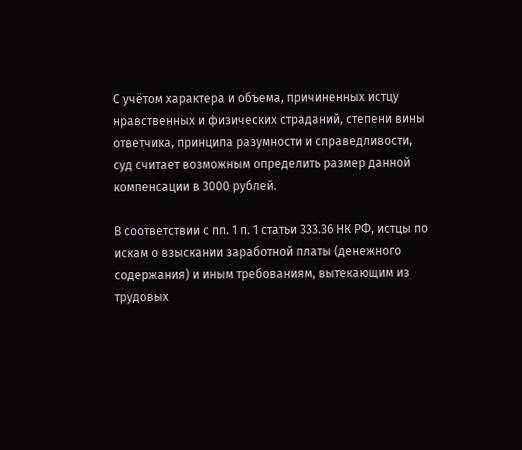С учётом характера и объема, причиненных истцу нравственных и физических страданий, степени вины ответчика, принципа разумности и справедливости, суд считает возможным определить размер данной компенсации в 3000 рублей.

В соответствии с пп. 1 п. 1 статьи 333.36 НК РФ, истцы по искам о взыскании заработной платы (денежного содержания) и иным требованиям, вытекающим из трудовых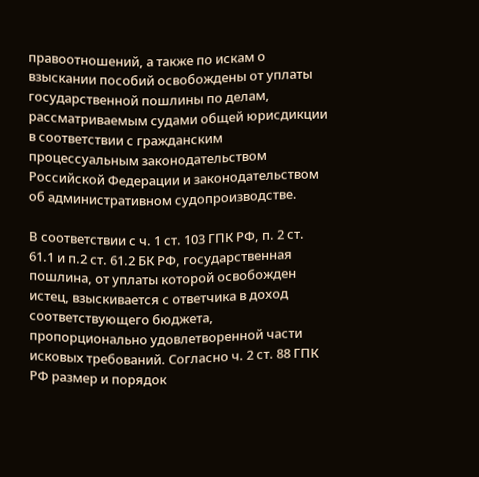правоотношений, а также по искам о взыскании пособий освобождены от уплаты государственной пошлины по делам, рассматриваемым судами общей юрисдикции в соответствии с гражданским процессуальным законодательством Российской Федерации и законодательством об административном судопроизводстве.

В соответствии с ч. 1 ст. 103 ГПК РФ, п. 2 ст. 61.1 и п.2 ст. 61.2 БК РФ, государственная пошлина, от уплаты которой освобожден истец, взыскивается с ответчика в доход соответствующего бюджета, пропорционально удовлетворенной части исковых требований. Согласно ч. 2 ст. 88 ГПК РФ размер и порядок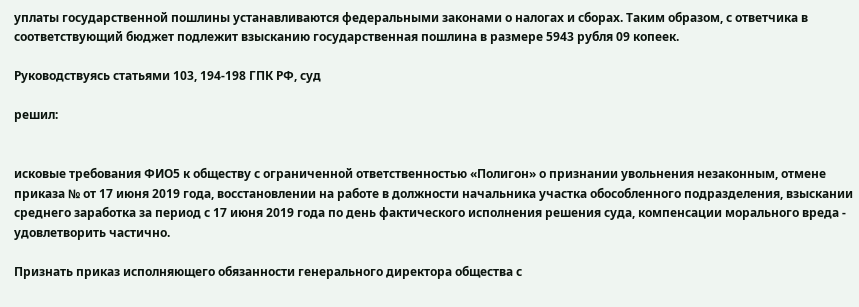уплаты государственной пошлины устанавливаются федеральными законами о налогах и сборах. Таким образом, с ответчика в соответствующий бюджет подлежит взысканию государственная пошлина в размере 5943 рубля 09 копеек.

Руководствуясь статьями 103, 194-198 ГПК РФ, суд

решил:


исковые требования ФИО5 к обществу с ограниченной ответственностью «Полигон» о признании увольнения незаконным, отмене приказа № от 17 июня 2019 года, восстановлении на работе в должности начальника участка обособленного подразделения, взыскании среднего заработка за период с 17 июня 2019 года по день фактического исполнения решения суда, компенсации морального вреда - удовлетворить частично.

Признать приказ исполняющего обязанности генерального директора общества с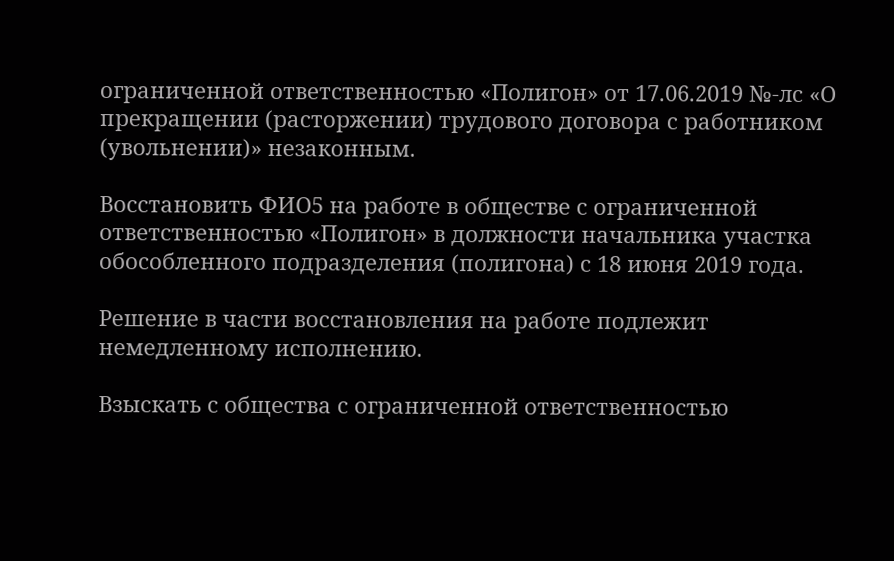ограниченной ответственностью «Полигон» от 17.06.2019 №-лс «О прекращении (расторжении) трудового договора с работником (увольнении)» незаконным.

Восстановить ФИО5 на работе в обществе с ограниченной ответственностью «Полигон» в должности начальника участка обособленного подразделения (полигона) с 18 июня 2019 года.

Решение в части восстановления на работе подлежит немедленному исполнению.

Взыскать с общества с ограниченной ответственностью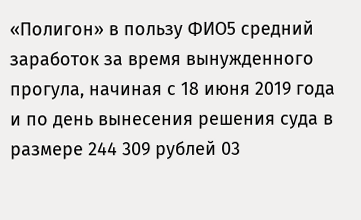«Полигон» в пользу ФИО5 средний заработок за время вынужденного прогула, начиная с 18 июня 2019 года и по день вынесения решения суда в размере 244 309 рублей 03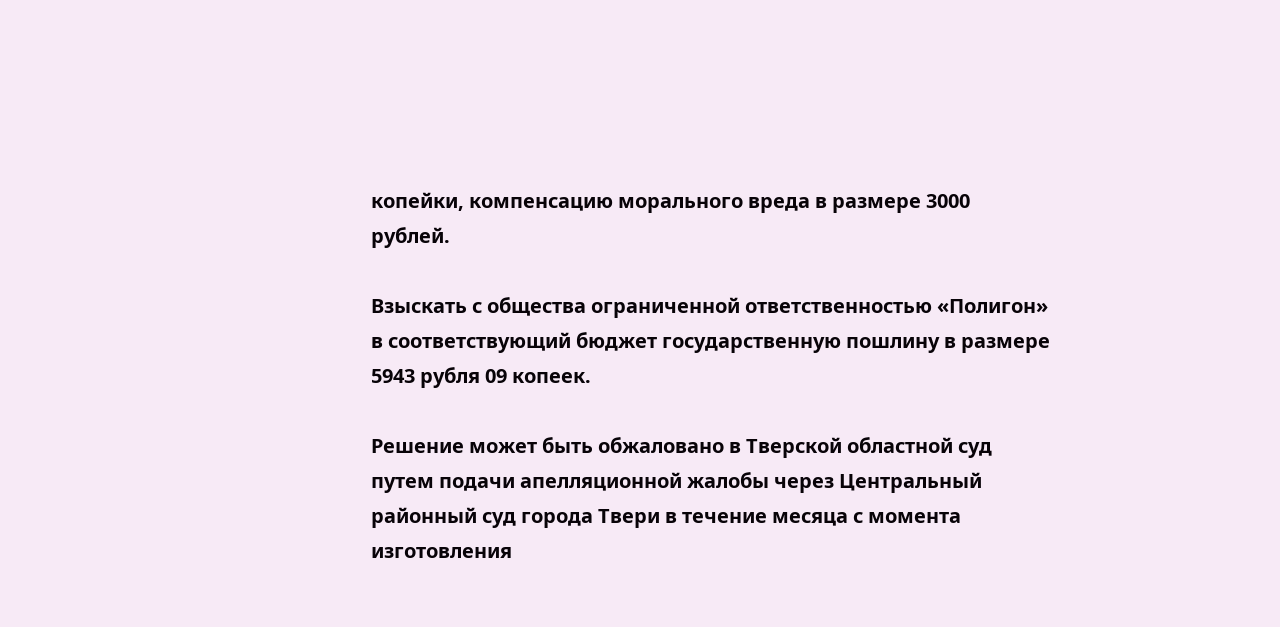копейки, компенсацию морального вреда в размере 3000 рублей.

Взыскать с общества ограниченной ответственностью «Полигон» в соответствующий бюджет государственную пошлину в размере 5943 рубля 09 копеек.

Решение может быть обжаловано в Тверской областной суд путем подачи апелляционной жалобы через Центральный районный суд города Твери в течение месяца с момента изготовления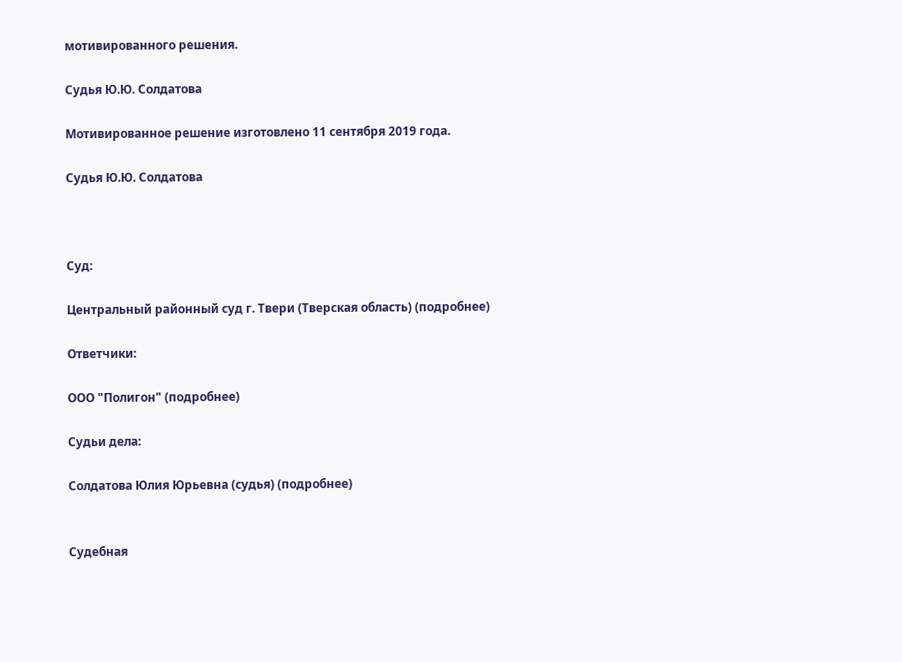мотивированного решения.

Судья Ю.Ю. Солдатова

Мотивированное решение изготовлено 11 сентября 2019 года.

Судья Ю.Ю. Солдатова



Суд:

Центральный районный суд г. Твери (Тверская область) (подробнее)

Ответчики:

ООО "Полигон" (подробнее)

Судьи дела:

Солдатова Юлия Юрьевна (судья) (подробнее)


Судебная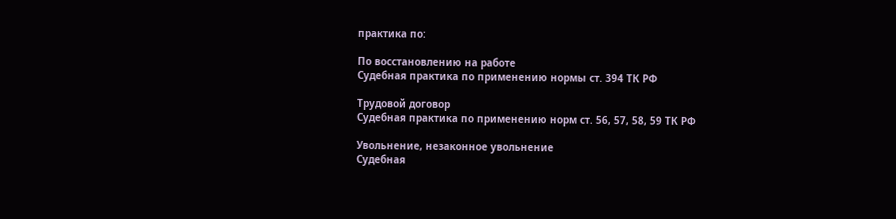практика по:

По восстановлению на работе
Судебная практика по применению нормы ст. 394 ТК РФ

Трудовой договор
Судебная практика по применению норм ст. 56, 57, 58, 59 ТК РФ

Увольнение, незаконное увольнение
Судебная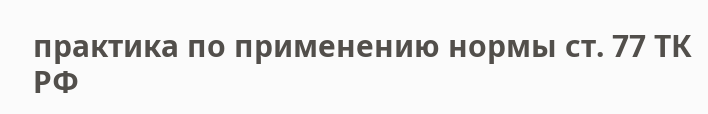практика по применению нормы ст. 77 ТК РФ